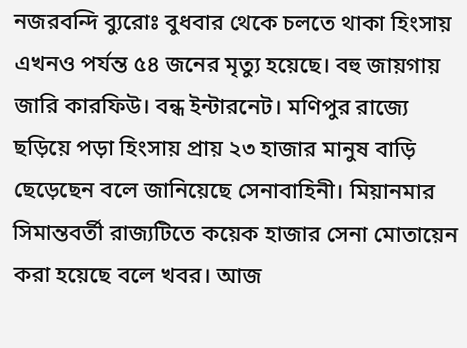নজরবন্দি ব্যুরোঃ বুধবার থেকে চলতে থাকা হিংসায় এখনও পর্যন্ত ৫৪ জনের মৃত্যু হয়েছে। বহু জায়গায় জারি কারফিউ। বন্ধ ইন্টারনেট। মণিপুর রাজ্যে ছড়িয়ে পড়া হিংসায় প্রায় ২৩ হাজার মানুষ বাড়ি ছেড়েছেন বলে জানিয়েছে সেনাবাহিনী। মিয়ানমার সিমান্তবর্তী রাজ্যটিতে কয়েক হাজার সেনা মোতায়েন করা হয়েছে বলে খবর। আজ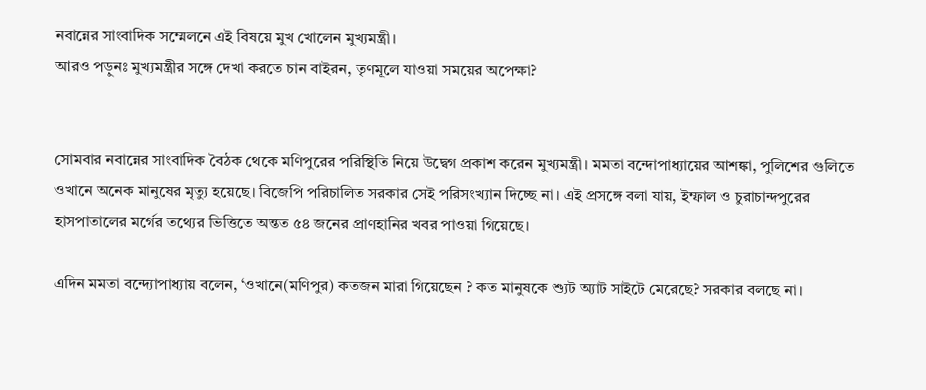নবান্নের সাংবাদিক সম্মেলনে এই বিষয়ে মুখ খোলেন মুখ্যমন্ত্রী।
আরও পড়ুনঃ মুখ্যমন্ত্রীর সঙ্গে দেখা করতে চান বাইরন, তৃণমূলে যাওয়া সময়ের অপেক্ষা?


সোমবার নবান্নের সাংবাদিক বৈঠক থেকে মণিপুরের পরিস্থিতি নিয়ে উদ্বেগ প্রকাশ করেন মুখ্যমন্ত্রী। মমতা বন্দোপাধ্যায়ের আশঙ্কা, পুলিশের গুলিতে ওখানে অনেক মানুষের মৃত্যু হয়েছে। বিজেপি পরিচালিত সরকার সেই পরিসংখ্যান দিচ্ছে না। এই প্রসঙ্গে বলা যায়, ইম্ফাল ও চুরাচান্দপুরের হাসপাতালের মর্গের তথ্যের ভিত্তিতে অন্তত ৫৪ জনের প্রাণহানির খবর পাওয়া গিয়েছে।

এদিন মমতা বন্দ্যোপাধ্যায় বলেন, ‘ওখানে(মণিপুর) কতজন মারা গিয়েছেন ? কত মানুষকে শ্যুট অ্যাট সাইটে মেরেছে? সরকার বলছে না।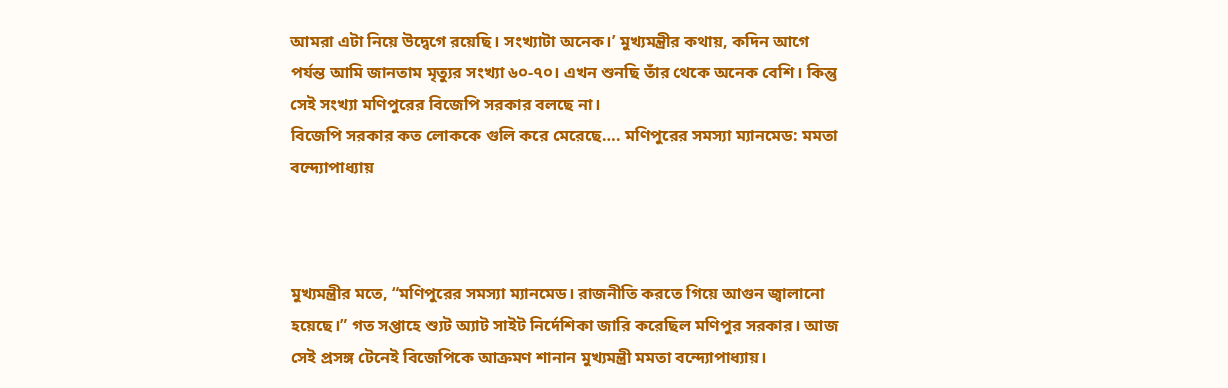আমরা এটা নিয়ে উদ্বেগে রয়েছি। সংখ্যাটা অনেক।’ মুখ্যমন্ত্রীর কথায়, কদিন আগে পর্যন্ত আমি জানতাম মৃত্যুর সংখ্যা ৬০-৭০। এখন শুনছি তাঁর থেকে অনেক বেশি। কিন্তু সেই সংখ্যা মণিপুরের বিজেপি সরকার বলছে না।
বিজেপি সরকার কত লোককে গুলি করে মেরেছে…. মণিপুরের সমস্যা ম্যানমেড: মমতা বন্দ্যোপাধ্যায়



মুখ্যমন্ত্রীর মতে, “মণিপুরের সমস্যা ম্যানমেড। রাজনীতি করতে গিয়ে আগুন জ্বালানো হয়েছে।” গত সপ্তাহে শ্যুট অ্যাট সাইট নির্দেশিকা জারি করেছিল মণিপুর সরকার। আজ সেই প্রসঙ্গ টেনেই বিজেপিকে আক্রমণ শানান মুখ্যমন্ত্রী মমতা বন্দ্যোপাধ্যায়।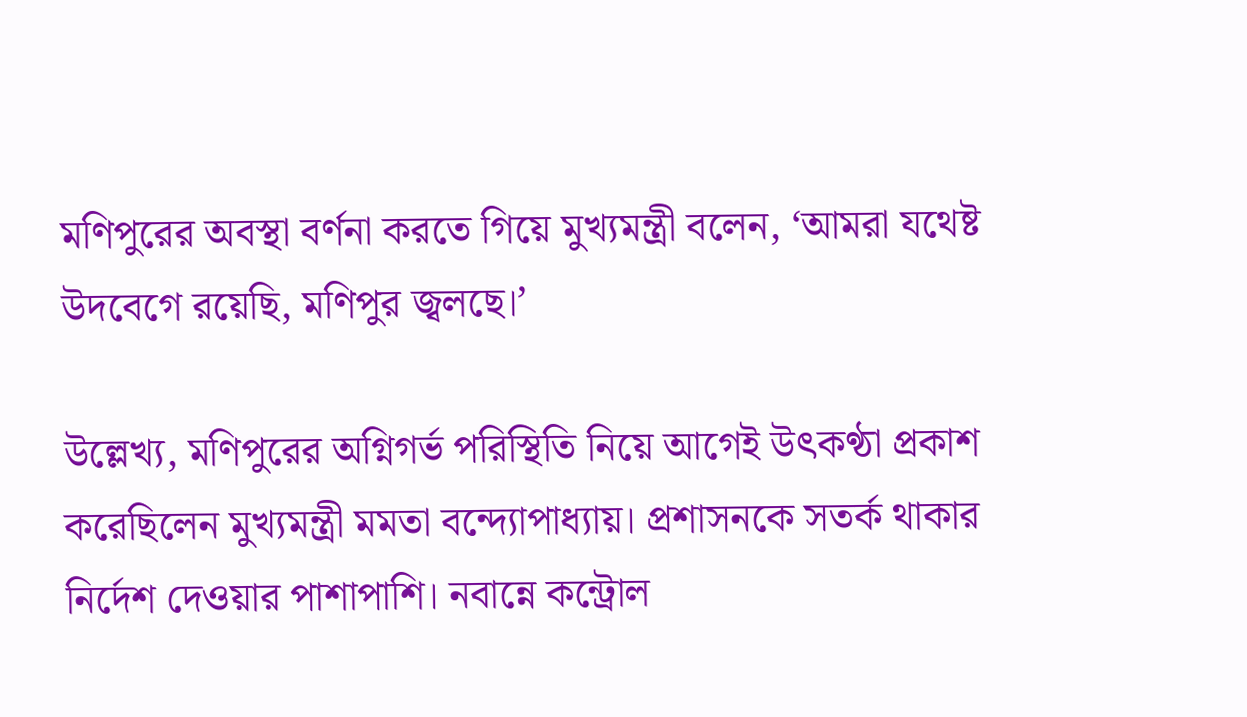মণিপুরের অবস্থা বর্ণনা করতে গিয়ে মুখ্যমন্ত্রী বলেন, ‘আমরা যথেষ্ট উদবেগে রয়েছি, মণিপুর জ্বলছে।’

উল্লেখ্য, মণিপুরের অগ্নিগর্ভ পরিস্থিতি নিয়ে আগেই উৎকণ্ঠা প্রকাশ করেছিলেন মুখ্যমন্ত্রী মমতা বন্দ্যোপাধ্যায়। প্রশাসনকে সতর্ক থাকার নির্দেশ দেওয়ার পাশাপাশি। নবান্নে কন্ট্রোল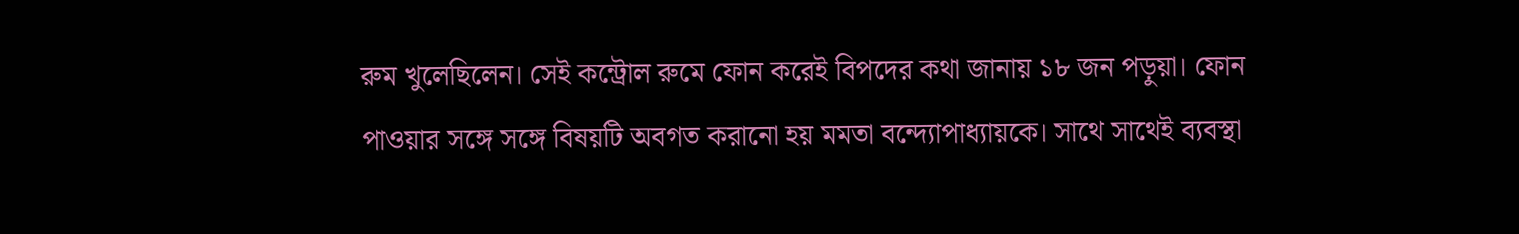রুম খুলেছিলেন। সেই কন্ট্রোল রুমে ফোন করেই বিপদের কথা জানায় ১৮ জন পড়ুয়া। ফোন পাওয়ার সঙ্গে সঙ্গে বিষয়টি অবগত করানো হয় মমতা বন্দ্যোপাধ্যায়কে। সাথে সাথেই ব্যবস্থা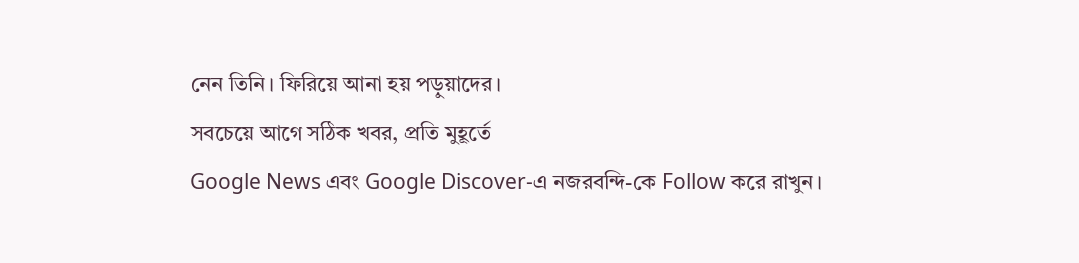নেন তিনি। ফিরিয়ে আনা হয় পড়ুয়াদের।
সবচেয়ে আগে সঠিক খবর, প্রতি মুহূর্তে
Google News এবং Google Discover-এ নজরবন্দি-কে Follow করে রাখুন।